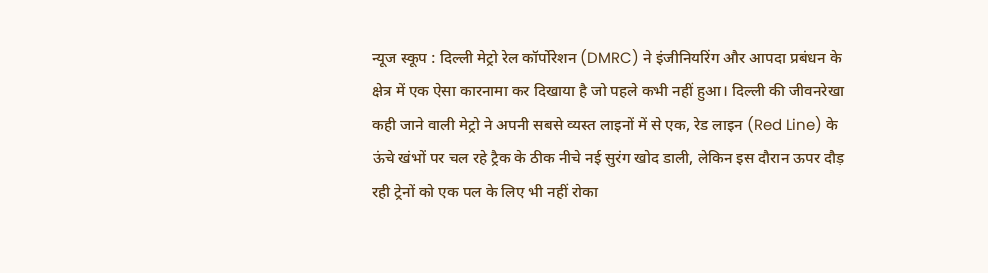न्यूज स्कूप : दिल्ली मेट्रो रेल कॉर्पोरेशन (DMRC) ने इंजीनियरिंग और आपदा प्रबंधन के क्षेत्र में एक ऐसा कारनामा कर दिखाया है जो पहले कभी नहीं हुआ। दिल्ली की जीवनरेखा कही जाने वाली मेट्रो ने अपनी सबसे व्यस्त लाइनों में से एक, रेड लाइन (Red Line) के ऊंचे खंभों पर चल रहे ट्रैक के ठीक नीचे नई सुरंग खोद डाली, लेकिन इस दौरान ऊपर दौड़ रही ट्रेनों को एक पल के लिए भी नहीं रोका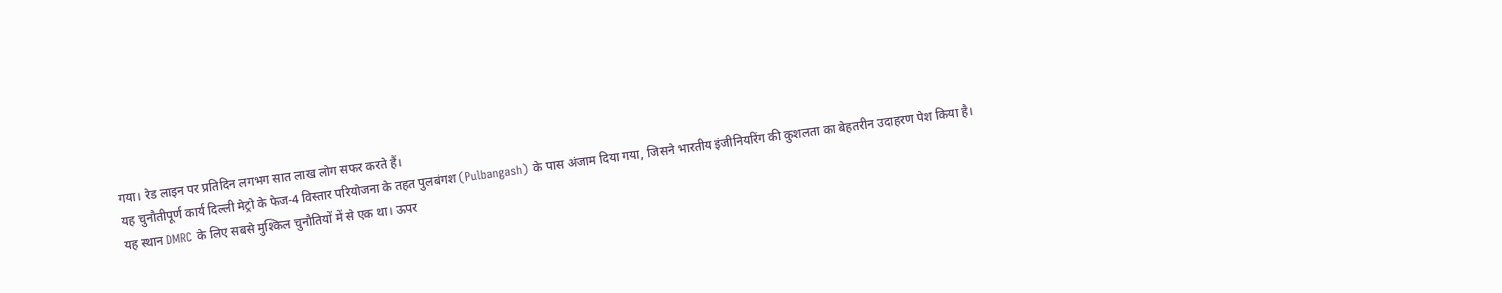गया। रेड लाइन पर प्रतिदिन लगभग सात लाख लोग सफर करते हैं।
यह चुनौतीपूर्ण कार्य दिल्ली मेट्रो के फेज-4 विस्तार परियोजना के तहत पुलबंगश (Pulbangash) के पास अंजाम दिया गया, जिसने भारतीय इंजीनियरिंग की कुशलता का बेहतरीन उदाहरण पेश किया है।
यह स्थान DMRC के लिए सबसे मुश्किल चुनौतियों में से एक था। ऊपर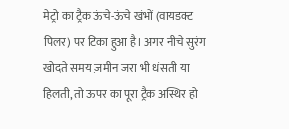मेट्रो का ट्रैक ऊंचे-ऊंचे खंभों (वायडक्ट पिलर) पर टिका हुआ है। अगर नीचे सुरंग खोदते समय ज़मीन जरा भी धंसती या हिलती, तो ऊपर का पूरा ट्रैक अस्थिर हो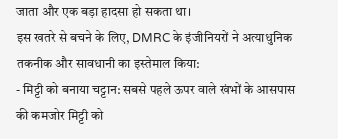जाता और एक बड़ा हादसा हो सकता था।
इस खतरे से बचने के लिए, DMRC के इंजीनियरों ने अत्याधुनिक तकनीक और सावधानी का इस्तेमाल किया:
- मिट्टी को बनाया चट्टान: सबसे पहले ऊपर वाले खंभों के आसपास की कमजोर मिट्टी को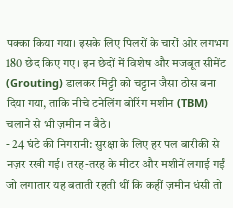पक्का किया गया। इसके लिए पिलरों के चारों ओर लगभग 180 छेद किए गए। इन छेदों में विशेष और मजबूत सीमेंट (Grouting) डालकर मिट्टी को चट्टान जैसा ठोस बना दिया गया, ताकि नीचे टनेलिंग बोरिंग मशीन (TBM) चलाने से भी ज़मीन न बैठे।
- 24 घंटे की निगरानी: सुरक्षा के लिए हर पल बारीकी से नज़र रखी गई। तरह-तरह के मीटर और मशीनें लगाई गईं जो लगातार यह बताती रहती थीं कि कहीं ज़मीन धंसी तो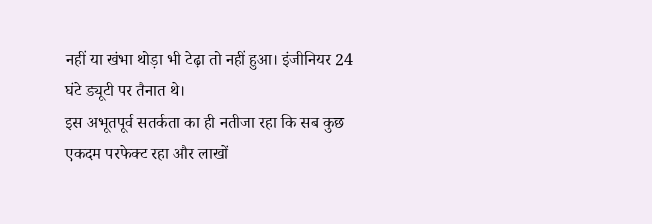नहीं या खंभा थोड़ा भी टेढ़ा तो नहीं हुआ। इंजीनियर 24 घंटे ड्यूटी पर तैनात थे।
इस अभूतपूर्व सतर्कता का ही नतीजा रहा कि सब कुछ एकदम परफेक्ट रहा और लाखों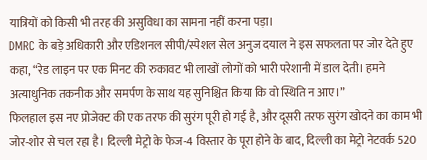यात्रियों को किसी भी तरह की असुविधा का सामना नहीं करना पड़ा।
DMRC के बड़े अधिकारी और एडिशनल सीपी/स्पेशल सेल अनुज दयाल ने इस सफलता पर जोर देते हुए कहा, “रेड लाइन पर एक मिनट की रुकावट भी लाखों लोगों को भारी परेशानी में डाल देती। हमने अत्याधुनिक तकनीक और समर्पण के साथ यह सुनिश्चित किया कि वो स्थिति न आए।”
फिलहाल इस नए प्रोजेक्ट की एक तरफ की सुरंग पूरी हो गई है, और दूसरी तरफ सुरंग खोदने का काम भी जोर-शोर से चल रहा है। दिल्ली मेट्रो के फेज-4 विस्तार के पूरा होने के बाद, दिल्ली का मेट्रो नेटवर्क 520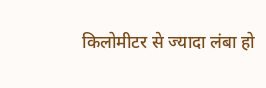किलोमीटर से ज्यादा लंबा हो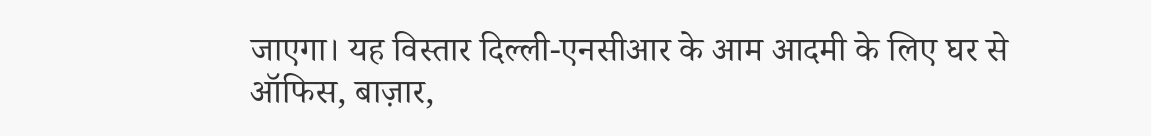जाएगा। यह विस्तार दिल्ली-एनसीआर के आम आदमी के लिए घर से ऑफिस, बाज़ार,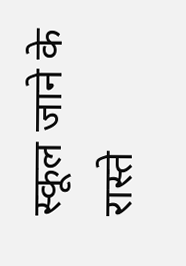स्कूल जाने के रास्ते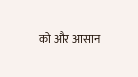को और आसान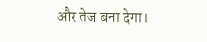और तेज बना देगा।